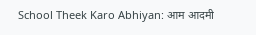School Theek Karo Abhiyan: आम आदमी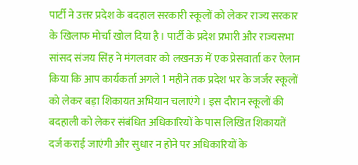पार्टी ने उत्तर प्रदेश के बदहाल सरकारी स्कूलों को लेकर राज्य सरकार के खिलाफ मोर्चा खोल दिया है। पार्टी के प्रदेश प्रभारी और राज्यसभा सांसद संजय सिंह ने मंगलवार को लखनऊ में एक प्रेसवार्ता कर ऐलान किया कि आप कार्यकर्ता अगले 1 महीने तक प्रदेश भर के जर्जर स्कूलों को लेकर बड़ा शिकायत अभियान चलाएंगे। इस दौरान स्कूलों की बदहाली को लेकर संबंधित अधिकारियों के पास लिखित शिकायतें दर्ज कराई जाएंगी और सुधार न होने पर अधिकारियों के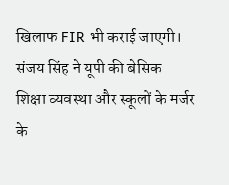खिलाफ FIR भी कराई जाएगी।
संजय सिंह ने यूपी की बेसिक शिक्षा व्यवस्था और स्कूलों के मर्जर के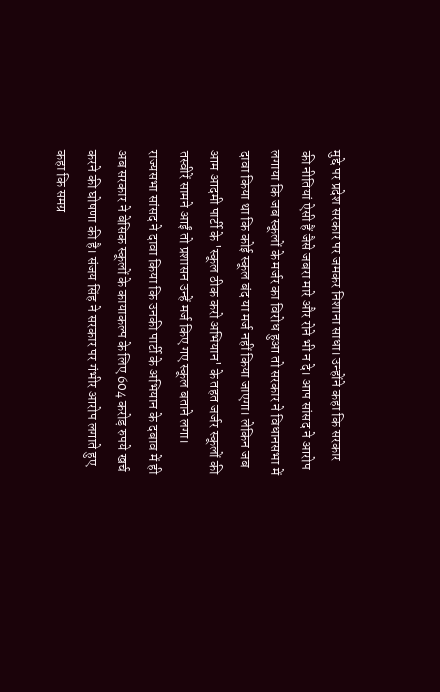मुद्दे पर प्रदेश सरकार पर जमकर निशाना साधा। उन्होंने कहा कि सरकार की नीतियां ऐसी हैं जैसे जबरा मारे और रोने भी न दे। आप सांसद ने आरोप लगाया कि जब स्कूलों के मर्जर का विरोध हुआ तो सरकार ने विधानसभा में दावा किया था कि कोई स्कूल बंद या मर्ज नहीं किया जाएगा। लेकिन जब आम आदमी पार्टी के 'स्कूल ठीक करो अभियान' के तहत जर्जर स्कूलों की तस्वीरें सामने आईं तो प्रशासन उन्हें मर्ज किए गए स्कूल बताने लगा।
राज्यसभा सांसद ने दावा किया कि उनकी पार्टी के अभियान के दबाव में ही अब सरकार ने बेसिक स्कूलों के कायाकल्प के लिए 604 करोड़ रुपये खर्च करने की घोषणा की है। संजय सिंह ने सरकार पर गंभीर आरोप लगाते हुए कहा कि समग्र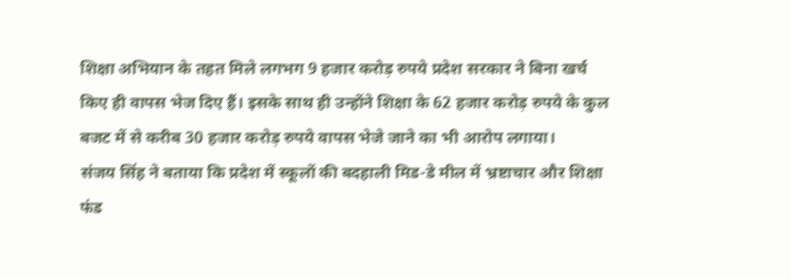शिक्षा अभियान के तहत मिले लगभग 9 हजार करोड़ रुपये प्रदेश सरकार ने बिना खर्च किए ही वापस भेज दिए हैं। इसके साथ ही उन्होंने शिक्षा के 62 हजार करोड़ रुपये के कुल बजट में से करीब 30 हजार करोड़ रुपये वापस भेजे जाने का भी आरोप लगाया।
संजय सिंह ने बताया कि प्रदेश में स्कूलों की बदहाली मिड-डे मील में भ्रष्टाचार और शिक्षा फंड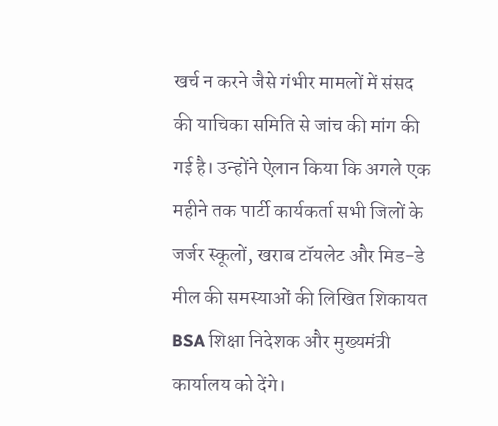खर्च न करने जैसे गंभीर मामलों में संसद की याचिका समिति से जांच की मांग की गई है। उन्होंने ऐलान किया कि अगले एक महीने तक पार्टी कार्यकर्ता सभी जिलों के जर्जर स्कूलों, खराब टॉयलेट और मिड-डे मील की समस्याओं की लिखित शिकायत BSA शिक्षा निदेशक और मुख्यमंत्री कार्यालय को देंगे।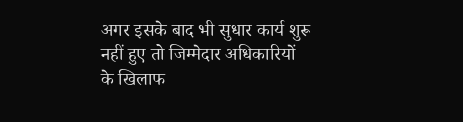अगर इसके बाद भी सुधार कार्य शुरू नहीं हुए तो जिम्मेदार अधिकारियों के खिलाफ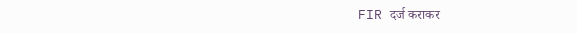FIR दर्ज कराकर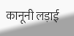कानूनी लड़ाई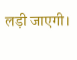लड़ी जाएगी।